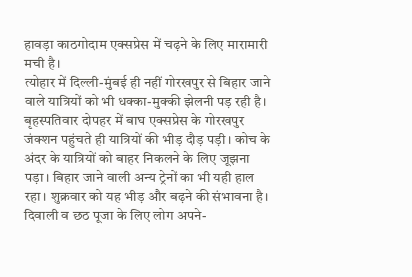हावड़ा काठगोदाम एक्सप्रेस में चढ़ने के लिए मारामारी मची है।
त्योहार में दिल्ली-मुंबई ही नहीं गोरखपुर से बिहार जाने वाले यात्रियों को भी धक्का-मुक्की झेलनी पड़ रही है। बृहस्पतिवार दोपहर में बाघ एक्सप्रेस के गोरखपुर जंक्शन पहुंचते ही यात्रियों की भीड़ दौड़ पड़ी। कोच के अंदर के यात्रियों को बाहर निकलने के लिए जूझना पड़ा। बिहार जाने वाली अन्य ट्रेनों का भी यही हाल रहा। शुक्रवार को यह भीड़ और बढ़ने की संभावना है।
दिवाली व छठ पूजा के लिए लोग अपने-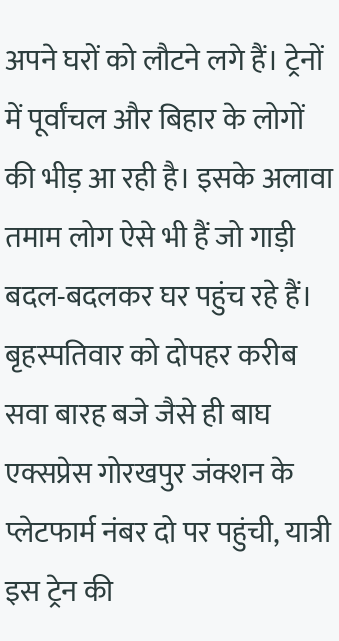अपने घरों को लौटने लगे हैं। ट्रेनों में पूर्वांचल और बिहार के लोगों की भीड़ आ रही है। इसके अलावा तमाम लोग ऐसे भी हैं जो गाड़ी बदल-बदलकर घर पहुंच रहे हैं। बृहस्पतिवार को दोपहर करीब सवा बारह बजे जैसे ही बाघ एक्सप्रेस गोरखपुर जंक्शन के प्लेटफार्म नंबर दो पर पहुंची, यात्री इस ट्रेन की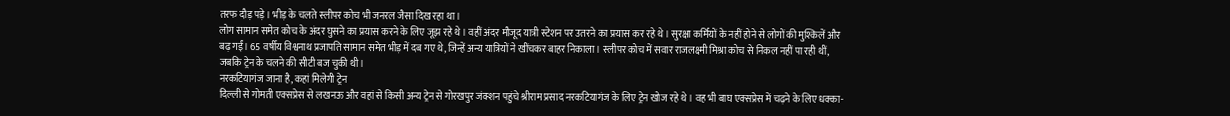तरफ दौड़ पड़े। भीड़ के चलते स्लीपर कोच भी जनरल जैसा दिख रहा था।
लोग सामान समेत कोच के अंदर घुसने का प्रयास करने के लिए जूझ रहे थे। वहीं अंदर मौजूद यात्री स्टेशन पर उतरने का प्रयास कर रहे थे। सुरक्षा कर्मियों के नहीं होने से लोगों की मुश्किलें और बढ़ गईं। 65 वर्षीय विश्वनाथ प्रजापति सामान समेत भीड़ में दब गए थे, जिन्हें अन्य यात्रियों ने खींचकर बाहर निकाला। स्लीपर कोच में सवार राजलक्ष्मी मिश्रा कोच से निकल नहीं पा रही थीं, जबकि ट्रेन के चलने की सीटी बज चुकी थी।
नरकटियागंज जाना है, कहां मिलेगी ट्रेन
दिल्ली से गोमती एक्सप्रेस से लखनऊ और वहां से किसी अन्य ट्रेन से गोरखपुर जंक्शन पहुंचे श्रीराम प्रसाद नरकटियागंज के लिए ट्रेन खोज रहे थे। वह भी बाघ एक्सप्रेस में चढ़ने के लिए धक्का-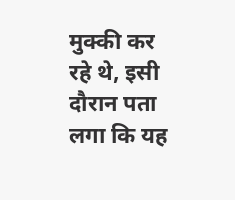मुक्की कर रहे थे, इसी दौरान पता लगा कि यह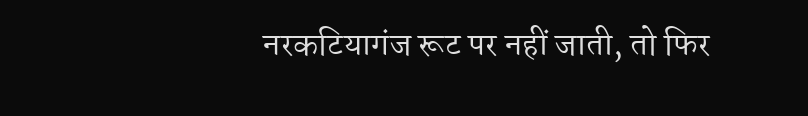नरकटियागंज रूट पर नहीं जाती, तो फिर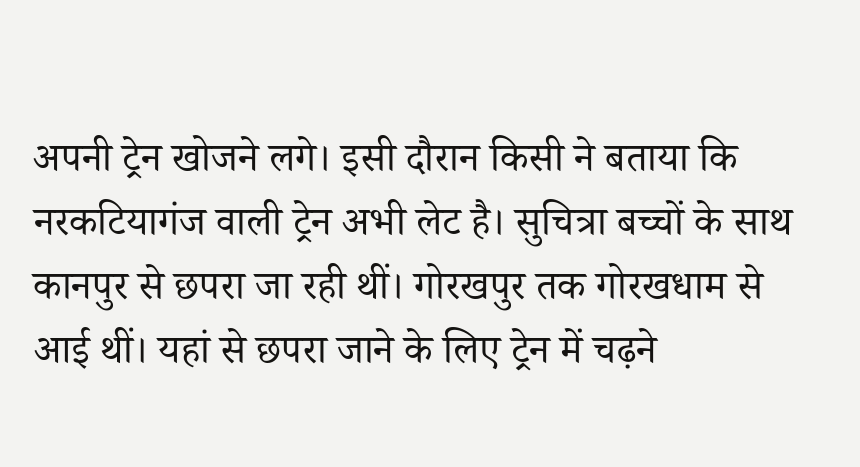अपनी ट्रेन खोजने लगे। इसी दौरान किसी ने बताया कि नरकटियागंज वाली ट्रेन अभी लेट है। सुचित्रा बच्चों के साथ कानपुर से छपरा जा रही थीं। गोरखपुर तक गोरखधाम से आई थीं। यहां से छपरा जाने के लिए ट्रेन में चढ़ने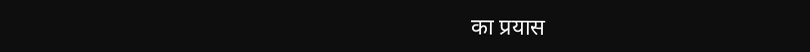का प्रयास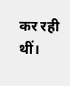कर रही थीं।